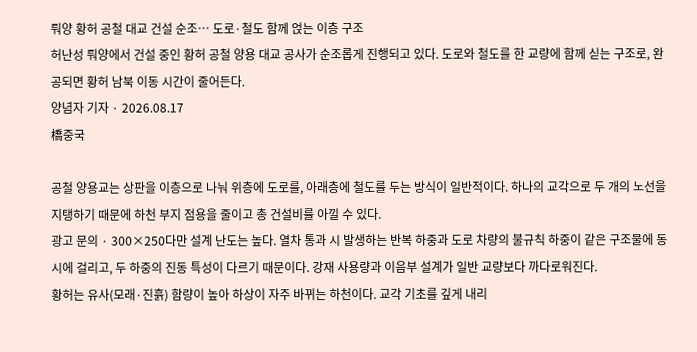뤄양 황허 공철 대교 건설 순조… 도로·철도 함께 얹는 이층 구조
허난성 뤄양에서 건설 중인 황허 공철 양용 대교 공사가 순조롭게 진행되고 있다. 도로와 철도를 한 교량에 함께 싣는 구조로, 완공되면 황허 남북 이동 시간이 줄어든다.
양념자 기자 · 2026.08.17
橋중국

공철 양용교는 상판을 이층으로 나눠 위층에 도로를, 아래층에 철도를 두는 방식이 일반적이다. 하나의 교각으로 두 개의 노선을 지탱하기 때문에 하천 부지 점용을 줄이고 총 건설비를 아낄 수 있다.
광고 문의 · 300×250다만 설계 난도는 높다. 열차 통과 시 발생하는 반복 하중과 도로 차량의 불규칙 하중이 같은 구조물에 동시에 걸리고, 두 하중의 진동 특성이 다르기 때문이다. 강재 사용량과 이음부 설계가 일반 교량보다 까다로워진다.
황허는 유사(모래·진흙) 함량이 높아 하상이 자주 바뀌는 하천이다. 교각 기초를 깊게 내리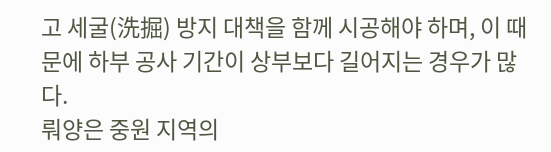고 세굴(洗掘) 방지 대책을 함께 시공해야 하며, 이 때문에 하부 공사 기간이 상부보다 길어지는 경우가 많다.
뤄양은 중원 지역의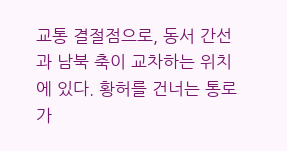교통 결절점으로, 동서 간선과 남북 축이 교차하는 위치에 있다. 황허를 건너는 통로가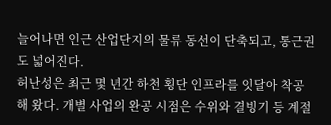늘어나면 인근 산업단지의 물류 동선이 단축되고, 통근권도 넓어진다.
허난성은 최근 몇 년간 하천 횡단 인프라를 잇달아 착공해 왔다. 개별 사업의 완공 시점은 수위와 결빙기 등 계절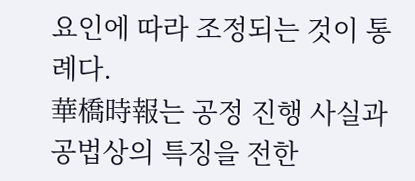요인에 따라 조정되는 것이 통례다.
華橋時報는 공정 진행 사실과 공법상의 특징을 전한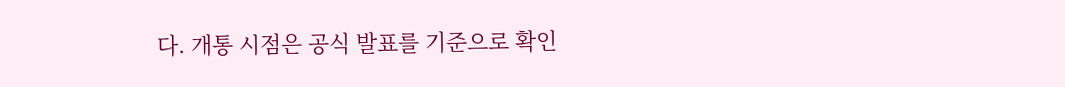다. 개통 시점은 공식 발표를 기준으로 확인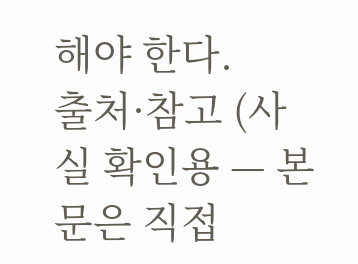해야 한다.
출처·참고 (사실 확인용 — 본문은 직접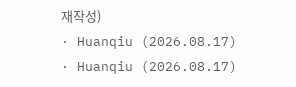재작성)
· Huanqiu (2026.08.17)
· Huanqiu (2026.08.17)